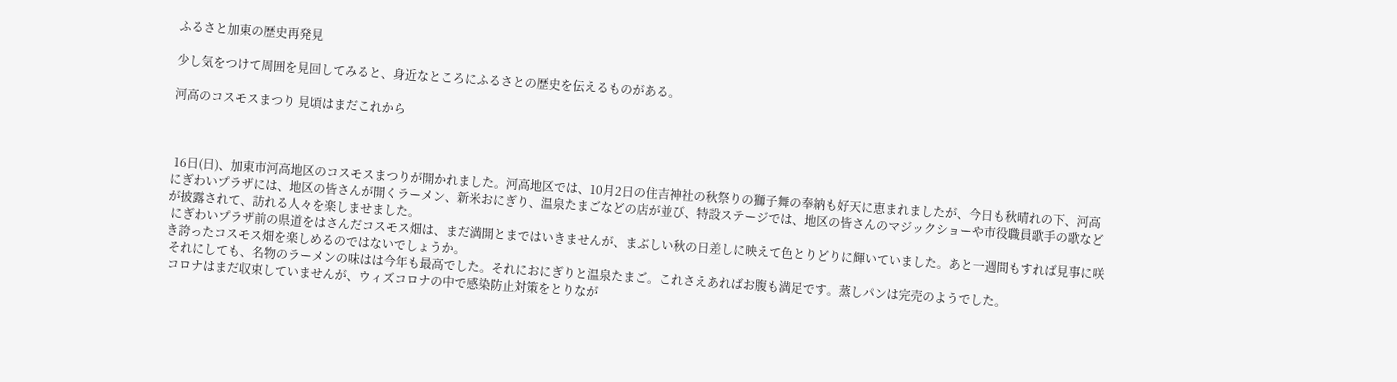ふるさと加東の歴史再発見

少し気をつけて周囲を見回してみると、身近なところにふるさとの歴史を伝えるものがある。

河高のコスモスまつり 見頃はまだこれから



 16日(日)、加東市河高地区のコスモスまつりが開かれました。河高地区では、10月2日の住吉神社の秋祭りの獅子舞の奉納も好天に恵まれましたが、今日も秋晴れの下、河高にぎわいプラザには、地区の皆さんが開くラーメン、新米おにぎり、温泉たまごなどの店が並び、特設ステージでは、地区の皆さんのマジックショーや市役職員歌手の歌などが披露されて、訪れる人々を楽しませました。
 にぎわいプラザ前の県道をはさんだコスモス畑は、まだ満開とまではいきませんが、まぶしい秋の日差しに映えて色とりどりに輝いていました。あと一週間もすれば見事に咲き誇ったコスモス畑を楽しめるのではないでしょうか。
 それにしても、名物のラーメンの味はは今年も最高でした。それにおにぎりと温泉たまご。これさえあればお腹も満足です。蒸しパンは完売のようでした。
 コロナはまだ収束していませんが、ウィズコロナの中で感染防止対策をとりなが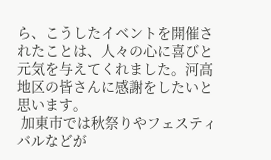ら、こうしたイベントを開催されたことは、人々の心に喜びと元気を与えてくれました。河高地区の皆さんに感謝をしたいと思います。
 加東市では秋祭りやフェスティバルなどが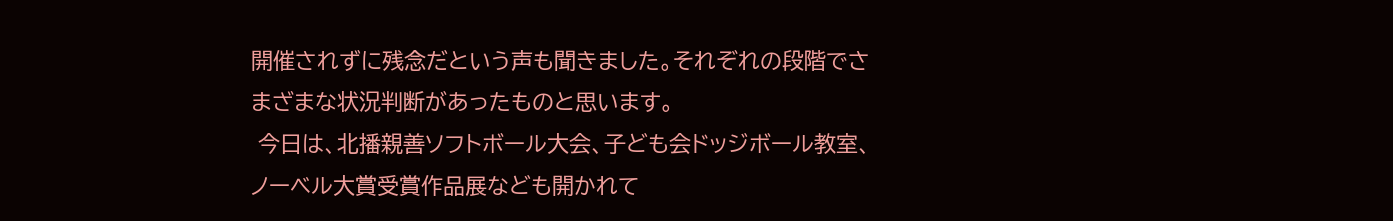開催されずに残念だという声も聞きました。それぞれの段階でさまざまな状況判断があったものと思います。
 今日は、北播親善ソフトボール大会、子ども会ドッジボール教室、ノーベル大賞受賞作品展なども開かれて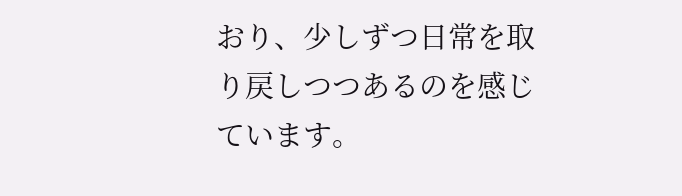おり、少しずつ日常を取り戻しつつあるのを感じています。